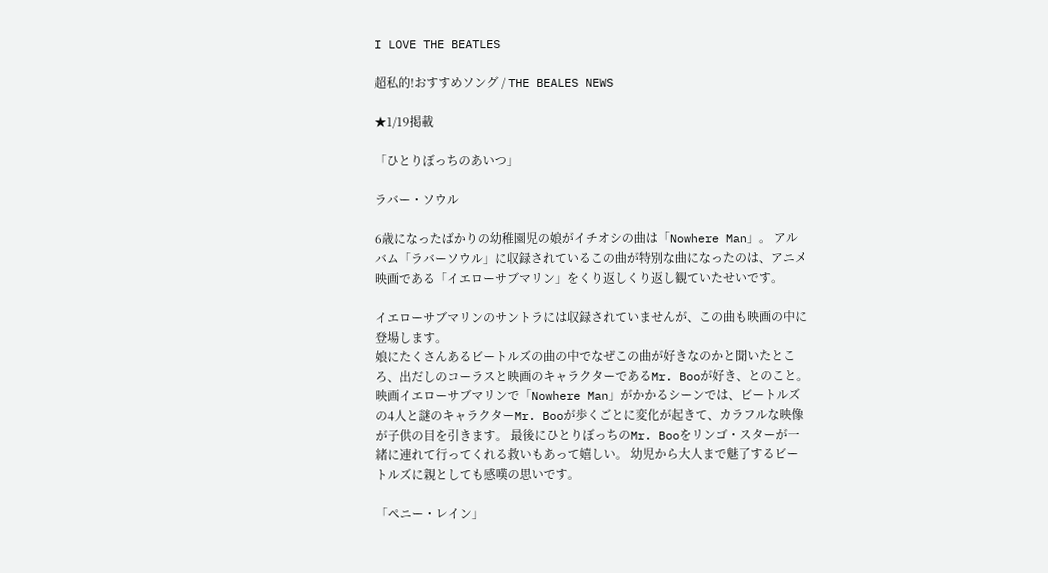I LOVE THE BEATLES

超私的!おすすめソング / THE BEALES NEWS

★1/19掲載

「ひとりぼっちのあいつ」

ラバー・ソウル

6歳になったばかりの幼稚園児の娘がイチオシの曲は「Nowhere Man」。 アルバム「ラバーソウル」に収録されているこの曲が特別な曲になったのは、アニメ映画である「イエローサブマリン」をくり返しくり返し観ていたせいです。

イエローサブマリンのサントラには収録されていませんが、この曲も映画の中に登場します。
娘にたくさんあるビートルズの曲の中でなぜこの曲が好きなのかと聞いたところ、出だしのコーラスと映画のキャラクターであるMr. Booが好き、とのこと。
映画イエローサブマリンで「Nowhere Man」がかかるシーンでは、ビートルズの4人と謎のキャラクターMr. Booが歩くごとに変化が起きて、カラフルな映像が子供の目を引きます。 最後にひとりぼっちのMr. Booをリンゴ・スターが一緒に連れて行ってくれる救いもあって嬉しい。 幼児から大人まで魅了するビートルズに親としても感嘆の思いです。

「ペニー・レイン」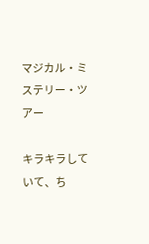マジカル・ミステリー・ツアー

キラキラしていて、ち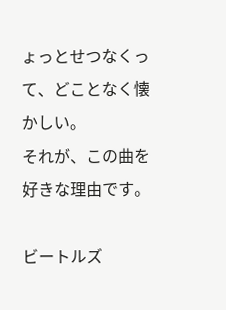ょっとせつなくって、どことなく懐かしい。
それが、この曲を好きな理由です。

ビートルズ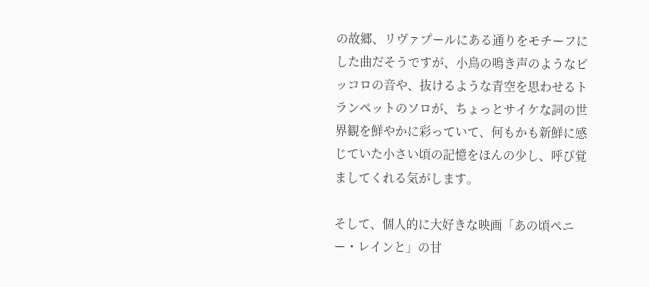の故郷、リヴァプールにある通りをモチーフにした曲だそうですが、小鳥の鳴き声のようなピッコロの音や、抜けるような青空を思わせるトランペットのソロが、ちょっとサイケな詞の世界観を鮮やかに彩っていて、何もかも新鮮に感じていた小さい頃の記憶をほんの少し、呼び覚ましてくれる気がします。

そして、個人的に大好きな映画「あの頃ペニー・レインと」の甘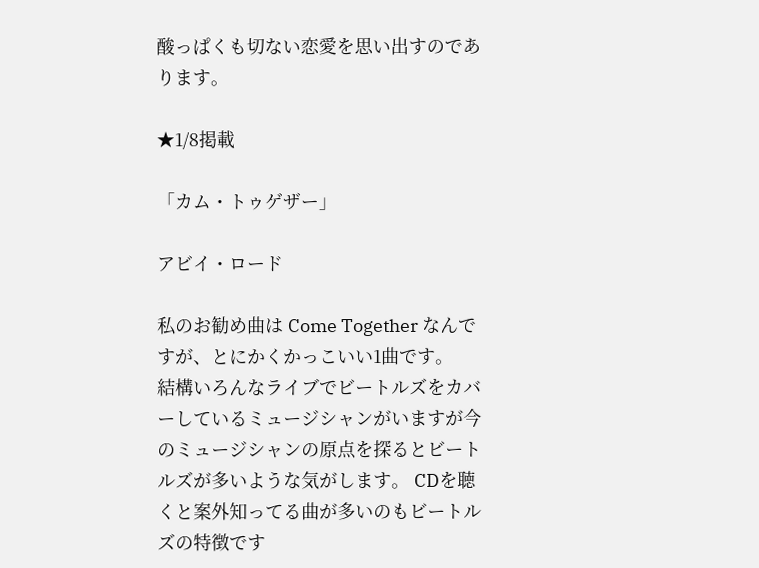酸っぱくも切ない恋愛を思い出すのであります。

★1/8掲載

「カム・トゥゲザー」

アビイ・ロード

私のお勧め曲は Come Together なんですが、とにかくかっこいい1曲です。
結構いろんなライブでビートルズをカバーしているミュージシャンがいますが今のミュージシャンの原点を探るとビートルズが多いような気がします。 CDを聴くと案外知ってる曲が多いのもビートルズの特徴です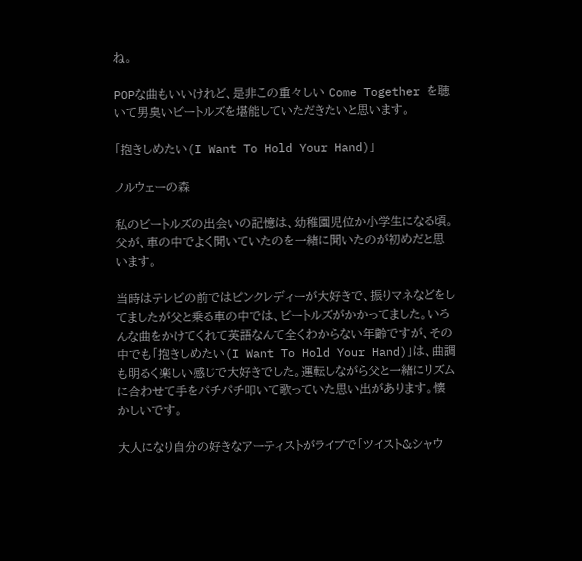ね。

POPな曲もいいけれど、是非この重々しい Come Together を聴いて男臭いビートルズを堪能していただきたいと思います。

「抱きしめたい(I Want To Hold Your Hand)」

ノルウェーの森

私のビートルズの出会いの記憶は、幼稚園児位か小学生になる頃。
父が、車の中でよく聞いていたのを一緒に聞いたのが初めだと思います。

当時はテレビの前ではピンクレディーが大好きで、振りマネなどをしてましたが父と乗る車の中では、ビートルズがかかってました。いろんな曲をかけてくれて英語なんて全くわからない年齢ですが、その中でも「抱きしめたい(I Want To Hold Your Hand)」は、曲調も明るく楽しい感じで大好きでした。運転しながら父と一緒にリズムに合わせて手をパチパチ叩いて歌っていた思い出があります。懐かしいです。

大人になり自分の好きなアーティストがライブで「ツイスト&シャウ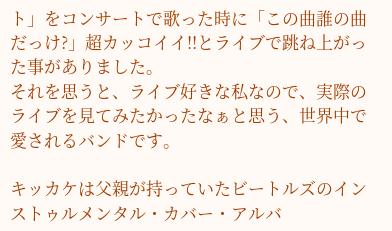ト」をコンサートで歌った時に「この曲誰の曲だっけ?」超カッコイイ!!とライブで跳ね上がった事がありました。
それを思うと、ライブ好きな私なので、実際のライブを見てみたかったなぁと思う、世界中で愛されるバンドです。

キッカケは父親が持っていたビートルズのインストゥルメンタル・カバー・アルバ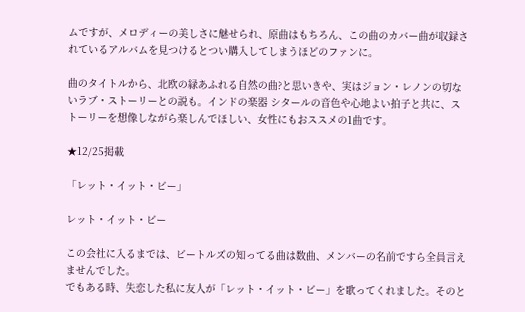ムですが、メロディーの美しさに魅せられ、原曲はもちろん、この曲のカバー曲が収録されているアルバムを見つけるとつい購入してしまうほどのファンに。

曲のタイトルから、北欧の緑あふれる自然の曲?と思いきや、実はジョン・レノンの切ないラブ・ストーリーとの説も。インドの楽器 シタールの音色や心地よい拍子と共に、ストーリーを想像しながら楽しんでほしい、女性にもおススメの1曲です。

★12/25掲載

「レット・イット・ビー」

レット・イット・ビー

この会社に入るまでは、ビートルズの知ってる曲は数曲、メンバーの名前ですら全員言えませんでした。
でもある時、失恋した私に友人が「レット・イット・ビー」を歌ってくれました。そのと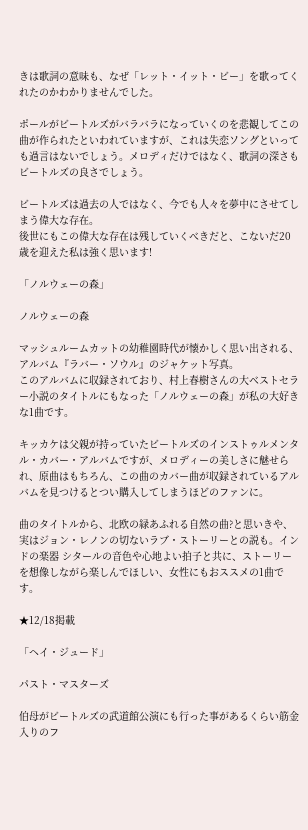きは歌詞の意味も、なぜ「レット・イット・ビー」を歌ってくれたのかわかりませんでした。

ポールがビートルズがバラバラになっていくのを悲観してこの曲が作られたといわれていますが、これは失恋ソングといっても過言はないでしょう。メロディだけではなく、歌詞の深さもビートルズの良さでしょう。

ビートルズは過去の人ではなく、今でも人々を夢中にさせてしまう偉大な存在。
後世にもこの偉大な存在は残していくべきだと、こないだ20歳を迎えた私は強く思います!

「ノルウェーの森」

ノルウェーの森

マッシュルームカットの幼稚園時代が懐かしく思い出される、アルバム『ラバー・ソウル』のジャケット写真。
このアルバムに収録されており、村上春樹さんの大ベストセラー小説のタイトルにもなった「ノルウェーの森」が私の大好きな1曲です。

キッカケは父親が持っていたビートルズのインストゥルメンタル・カバー・アルバムですが、メロディーの美しさに魅せられ、原曲はもちろん、この曲のカバー曲が収録されているアルバムを見つけるとつい購入してしまうほどのファンに。

曲のタイトルから、北欧の緑あふれる自然の曲?と思いきや、実はジョン・レノンの切ないラブ・ストーリーとの説も。インドの楽器 シタールの音色や心地よい拍子と共に、ストーリーを想像しながら楽しんでほしい、女性にもおススメの1曲です。

★12/18掲載

「ヘイ・ジュード」

パスト・マスターズ

伯母がビートルズの武道館公演にも行った事があるくらい筋金入りのフ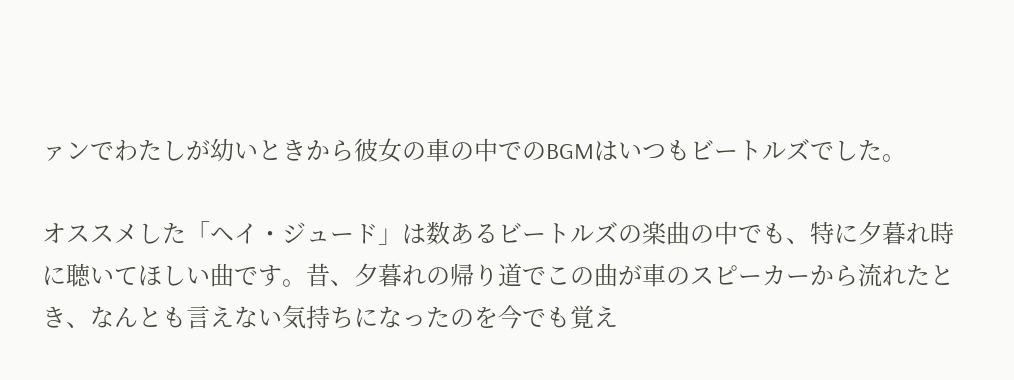ァンでわたしが幼いときから彼女の車の中でのBGMはいつもビートルズでした。

オススメした「ヘイ・ジュード」は数あるビートルズの楽曲の中でも、特に夕暮れ時に聴いてほしい曲です。昔、夕暮れの帰り道でこの曲が車のスピーカーから流れたとき、なんとも言えない気持ちになったのを今でも覚え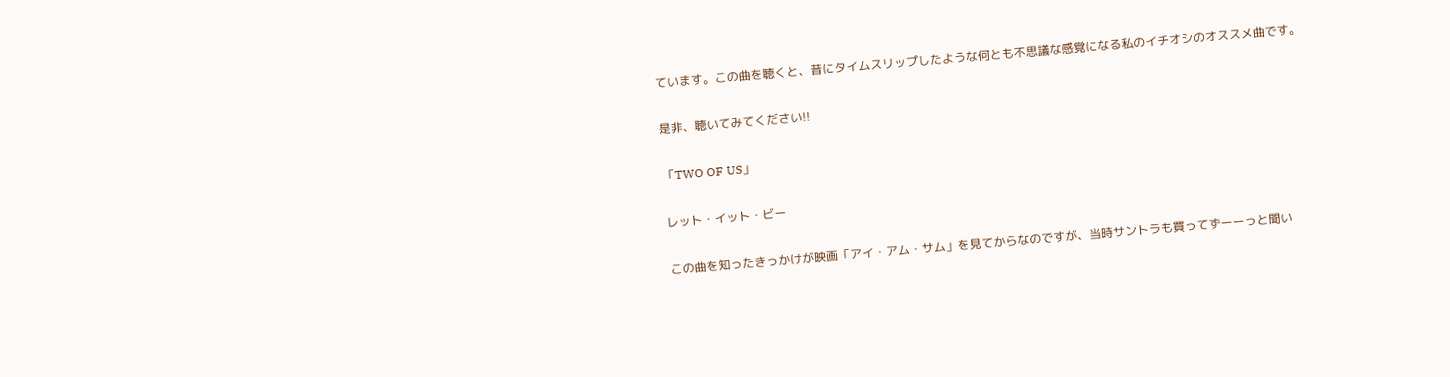ています。この曲を聴くと、昔にタイムスリップしたような何とも不思議な感覚になる私のイチオシのオススメ曲です。

是非、聴いてみてください!!

「TWO OF US」

レット・イット・ビー

この曲を知ったきっかけが映画「アイ・アム・サム」を見てからなのですが、当時サントラも買ってずーーっと聞い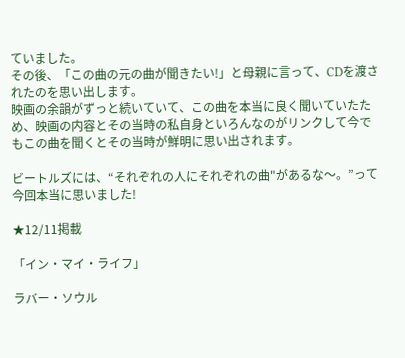ていました。
その後、「この曲の元の曲が聞きたい!」と母親に言って、CDを渡されたのを思い出します。
映画の余韻がずっと続いていて、この曲を本当に良く聞いていたため、映画の内容とその当時の私自身といろんなのがリンクして今でもこの曲を聞くとその当時が鮮明に思い出されます。

ビートルズには、“それぞれの人にそれぞれの曲"があるな〜。”って今回本当に思いました!

★12/11掲載

「イン・マイ・ライフ」

ラバー・ソウル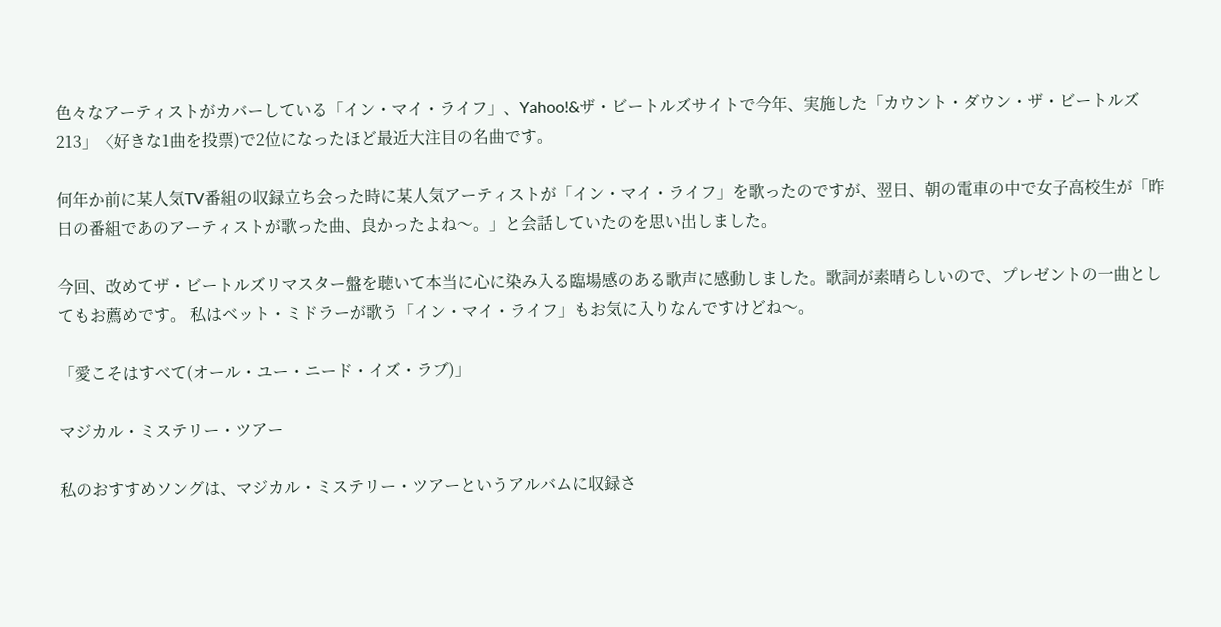色々なアーティストがカバーしている「イン・マイ・ライフ」、Yahoo!&ザ・ビートルズサイトで今年、実施した「カウント・ダウン・ザ・ビートルズ213」〈好きな1曲を投票)で2位になったほど最近大注目の名曲です。

何年か前に某人気TV番組の収録立ち会った時に某人気アーティストが「イン・マイ・ライフ」を歌ったのですが、翌日、朝の電車の中で女子高校生が「昨日の番組であのアーティストが歌った曲、良かったよね〜。」と会話していたのを思い出しました。

今回、改めてザ・ビートルズリマスター盤を聴いて本当に心に染み入る臨場感のある歌声に感動しました。歌詞が素晴らしいので、プレゼントの一曲としてもお薦めです。 私はベット・ミドラーが歌う「イン・マイ・ライフ」もお気に入りなんですけどね〜。

「愛こそはすべて(オール・ユー・ニード・イズ・ラブ)」

マジカル・ミステリー・ツアー

私のおすすめソングは、マジカル・ミステリー・ツアーというアルバムに収録さ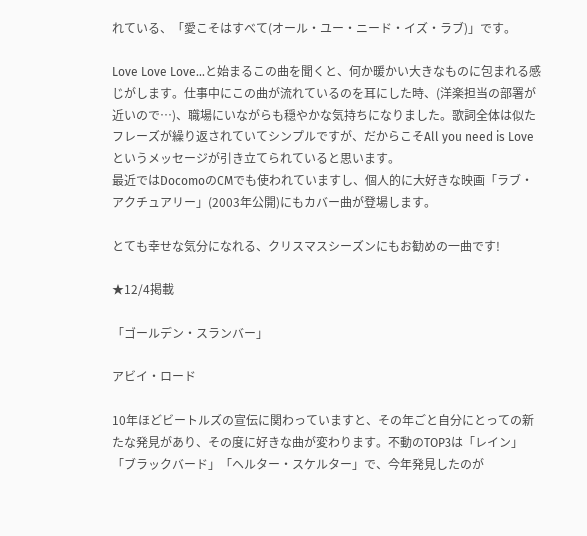れている、「愛こそはすべて(オール・ユー・ニード・イズ・ラブ)」です。

Love Love Love...と始まるこの曲を聞くと、何か暖かい大きなものに包まれる感じがします。仕事中にこの曲が流れているのを耳にした時、(洋楽担当の部署が近いので…)、職場にいながらも穏やかな気持ちになりました。歌詞全体は似たフレーズが繰り返されていてシンプルですが、だからこそAll you need is Loveというメッセージが引き立てられていると思います。
最近ではDocomoのCMでも使われていますし、個人的に大好きな映画「ラブ・アクチュアリー」(2003年公開)にもカバー曲が登場します。

とても幸せな気分になれる、クリスマスシーズンにもお勧めの一曲です!

★12/4掲載

「ゴールデン・スランバー」

アビイ・ロード

10年ほどビートルズの宣伝に関わっていますと、その年ごと自分にとっての新たな発見があり、その度に好きな曲が変わります。不動のTOP3は「レイン」「ブラックバード」「ヘルター・スケルター」で、今年発見したのが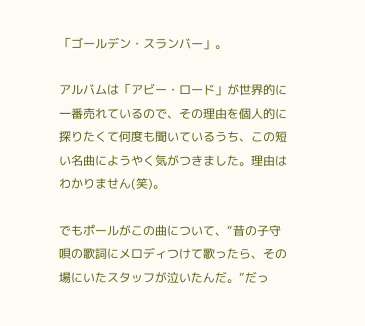「ゴールデン・スランバー」。

アルバムは「アビー・ロード」が世界的に一番売れているので、その理由を個人的に探りたくて何度も聞いているうち、この短い名曲にようやく気がつきました。理由はわかりません(笑)。

でもポールがこの曲について、“昔の子守唄の歌詞にメロディつけて歌ったら、その場にいたスタッフが泣いたんだ。”だっ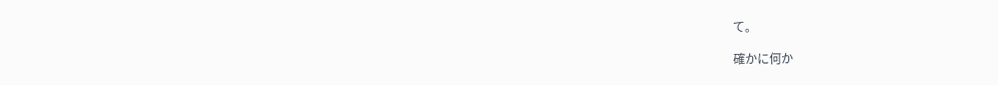て。

確かに何か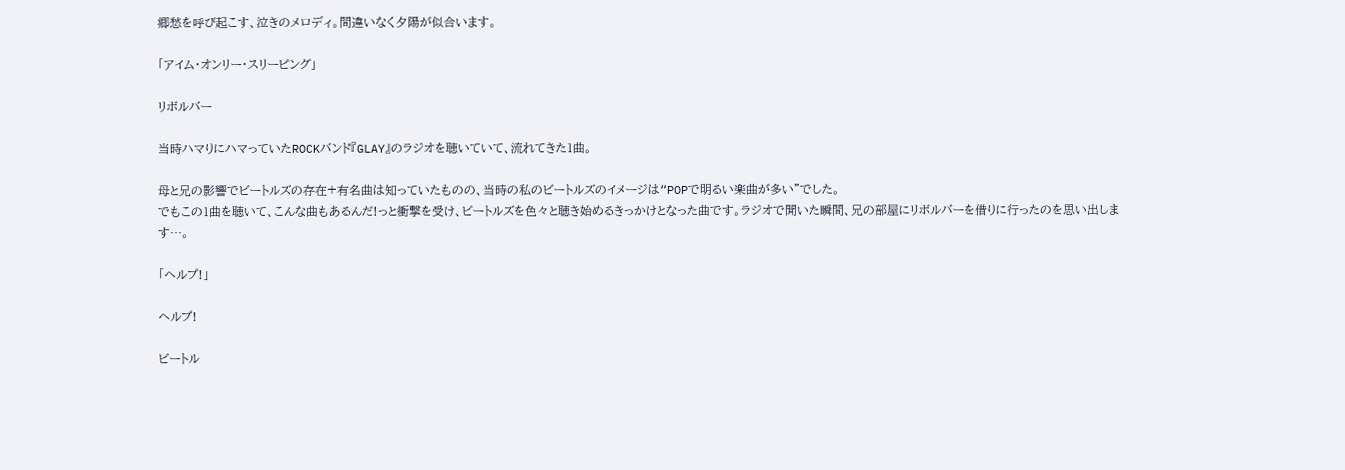郷愁を呼び起こす、泣きのメロディ。間違いなく夕陽が似合います。

「アイム・オンリー・スリーピング」

リボルバー

当時ハマりにハマっていたROCKバンド『GLAY』のラジオを聴いていて、流れてきた1曲。

母と兄の影響でビートルズの存在+有名曲は知っていたものの、当時の私のビートルズのイメージは“POPで明るい楽曲が多い”でした。
でもこの1曲を聴いて、こんな曲もあるんだ!っと衝撃を受け、ビートルズを色々と聴き始めるきっかけとなった曲です。ラジオで聞いた瞬間、兄の部屋にリボルバーを借りに行ったのを思い出します…。

「ヘルプ!」

ヘルプ!

ビートル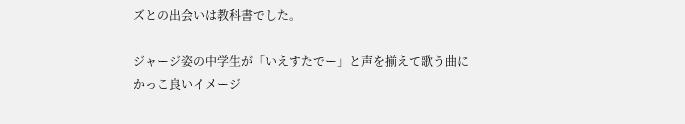ズとの出会いは教科書でした。

ジャージ姿の中学生が「いえすたでー」と声を揃えて歌う曲にかっこ良いイメージ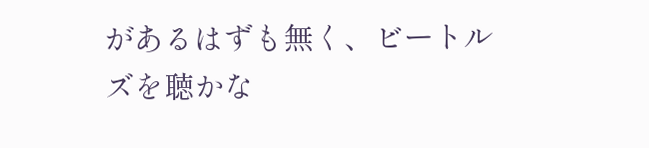があるはずも無く、ビートルズを聴かな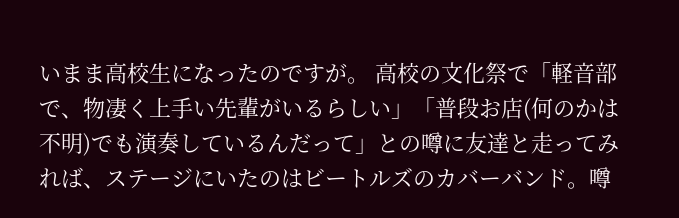いまま高校生になったのですが。 高校の文化祭で「軽音部で、物凄く上手い先輩がいるらしい」「普段お店(何のかは不明)でも演奏しているんだって」との噂に友達と走ってみれば、ステージにいたのはビートルズのカバーバンド。噂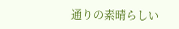通りの素晴らしい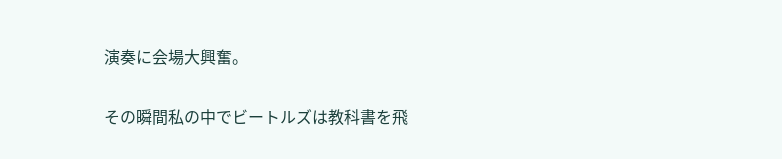演奏に会場大興奮。

その瞬間私の中でビートルズは教科書を飛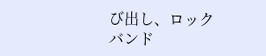び出し、ロックバンド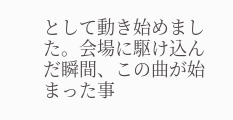として動き始めました。会場に駆け込んだ瞬間、この曲が始まった事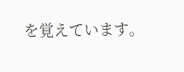を覚えています。